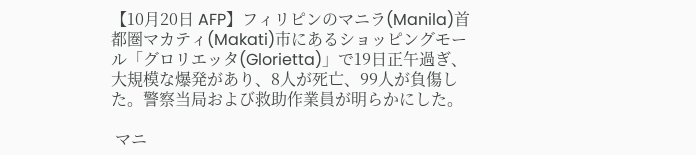【10月20日 AFP】フィリピンのマニラ(Manila)首都圏マカティ(Makati)市にあるショッピングモール「グロリエッタ(Glorietta)」で19日正午過ぎ、大規模な爆発があり、8人が死亡、99人が負傷した。警察当局および救助作業員が明らかにした。

 マニ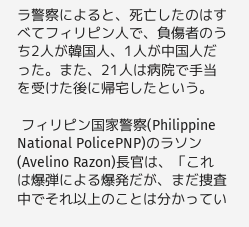ラ警察によると、死亡したのはすべてフィリピン人で、負傷者のうち2人が韓国人、1人が中国人だった。また、21人は病院で手当を受けた後に帰宅したという。

 フィリピン国家警察(Philippine National PolicePNP)のラソン(Avelino Razon)長官は、「これは爆弾による爆発だが、まだ捜査中でそれ以上のことは分かってい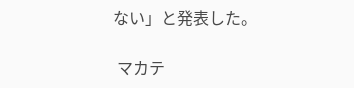ない」と発表した。

 マカテ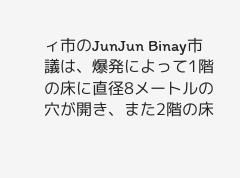ィ市のJunJun Binay市議は、爆発によって1階の床に直径8メートルの穴が開き、また2階の床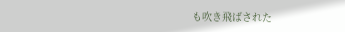も吹き飛ばされた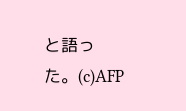と語った。(c)AFP